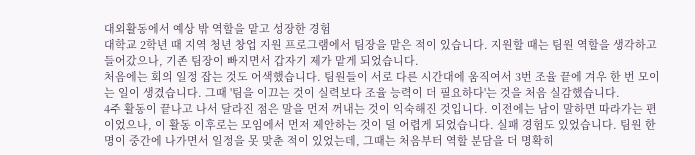대외활동에서 예상 밖 역할을 맡고 성장한 경험
대학교 2학년 때 지역 청년 창업 지원 프로그램에서 팀장을 맡은 적이 있습니다. 지원할 때는 팀원 역할을 생각하고 들어갔으나, 기존 팀장이 빠지면서 갑자기 제가 맡게 되었습니다.
처음에는 회의 일정 잡는 것도 어색했습니다. 팀원들이 서로 다른 시간대에 움직여서 3번 조율 끝에 겨우 한 번 모이는 일이 생겼습니다. 그때 '팀을 이끄는 것이 실력보다 조율 능력이 더 필요하다'는 것을 처음 실감했습니다.
4주 활동이 끝나고 나서 달라진 점은 말을 먼저 꺼내는 것이 익숙해진 것입니다. 이전에는 남이 말하면 따라가는 편이었으나, 이 활동 이후로는 모임에서 먼저 제안하는 것이 덜 어렵게 되었습니다. 실패 경험도 있었습니다. 팀원 한 명이 중간에 나가면서 일정을 못 맞춘 적이 있었는데, 그때는 처음부터 역할 분담을 더 명확히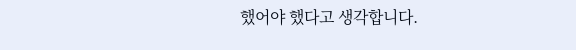했어야 했다고 생각합니다.